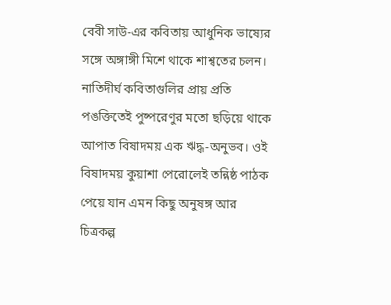বেবী সাউ-এর কবিতায় আধুনিক ভাষ্যের সঙ্গে অঙ্গাঙ্গী মিশে থাকে শাশ্বতের চলন। নাতিদীর্ঘ কবিতাগুলির প্রায় প্রতি পঙক্তিতেই পুষ্পরেণুর মতো ছড়িয়ে থাকে আপাত বিষাদময় এক ঋদ্ধ-অনুভব। ওই বিষাদময় কুয়াশা পেরোলেই তন্নিষ্ঠ পাঠক পেয়ে যান এমন কিছু অনুষঙ্গ আর চিত্রকল্প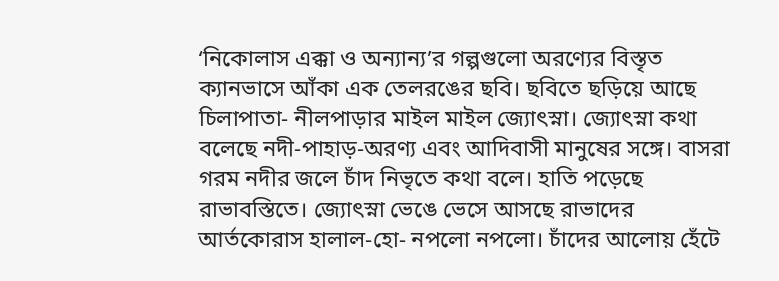‘নিকোলাস এক্কা ও অন্যান্য’র গল্পগুলো অরণ্যের বিস্তৃত ক্যানভাসে আঁকা এক তেলরঙের ছবি। ছবিতে ছড়িয়ে আছে চিলাপাতা- নীলপাড়ার মাইল মাইল জ্যোৎস্না। জ্যোৎস্না কথা বলেছে নদী-পাহাড়-অরণ্য এবং আদিবাসী মানুষের সঙ্গে। বাসরা গরম নদীর জলে চাঁদ নিভৃতে কথা বলে। হাতি পড়েছে রাভাবস্তিতে। জ্যোৎস্না ভেঙে ভেসে আসছে রাভাদের আর্তকোরাস হালাল-হো- নপলো নপলো। চাঁদের আলোয় হেঁটে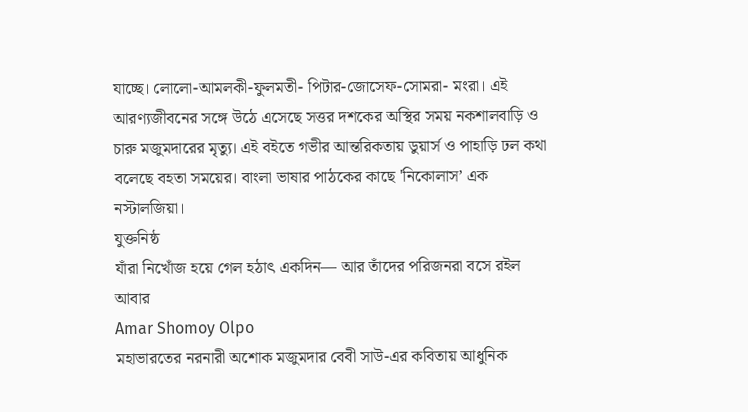যাচ্ছে। লোলো-আমলকী-ফুলমতী- পিটার-জোসেফ-সোমরা- মংরা। এই আরণ্যজীবনের সঙ্গে উঠে এসেছে সত্তর দশকের অস্থির সময় নকশালবাড়ি ও চারু মজুমদারের মৃত্যু। এই বইতে গভীর আন্তরিকতায় ডুয়ার্স ও পাহাড়ি ঢল কথা বলেছে বহতা সময়ের। বাংলা ভাষার পাঠকের কাছে 'নিকোলাস’ এক নস্টালজিয়া।
যুক্তনিষ্ঠ
যাঁরা নিখোঁজ হয়ে গেল হঠাৎ একদিন— আর তাঁদের পরিজনরা বসে রইল আবার
Amar Shomoy Olpo
মহাভারতের নরনারী অশোক মজুমদার বেবী সাউ-এর কবিতায় আধুনিক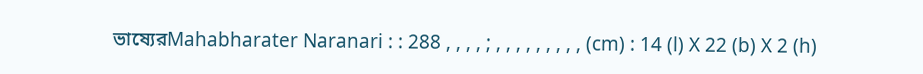ভাষ্যেরMahabharater Naranari : : 288 , , , , ; , , , , , , , , , (cm) : 14 (l) X 22 (b) X 2 (h)